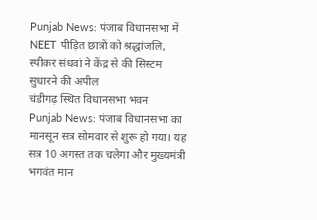Punjab News: पंजाब विधानसभा में NEET पीड़ित छात्रों को श्रद्धांजलि, स्पीकर संधवां ने केंद्र से की सिस्टम सुधारने की अपील
चंडीगढ़ स्थित विधानसभा भवन
Punjab News: पंजाब विधानसभा का मानसून सत्र सोमवार से शुरू हो गया। यह सत्र 10 अगस्त तक चलेगा और मुख्यमंत्री भगवंत मान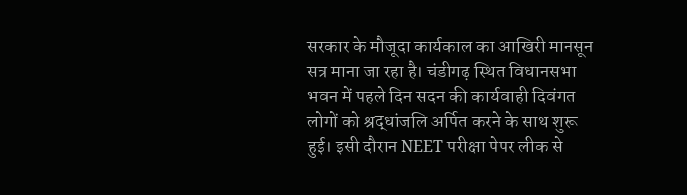सरकार के मौजूदा कार्यकाल का आखिरी मानसून सत्र माना जा रहा है। चंडीगढ़ स्थित विधानसभा भवन में पहले दिन सदन की कार्यवाही दिवंगत लोगों को श्रद्धांजलि अर्पित करने के साथ शुरू हुई। इसी दौरान NEET परीक्षा पेपर लीक से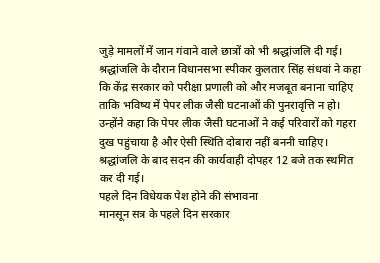जुड़े मामलों में जान गंवाने वाले छात्रों को भी श्रद्धांजलि दी गई। श्रद्धांजलि के दौरान विधानसभा स्पीकर कुलतार सिंह संधवां ने कहा कि केंद्र सरकार को परीक्षा प्रणाली को और मजबूत बनाना चाहिए ताकि भविष्य में पेपर लीक जैसी घटनाओं की पुनरावृत्ति न हो। उन्होंने कहा कि पेपर लीक जैसी घटनाओं ने कई परिवारों को गहरा दुख पहुंचाया है और ऐसी स्थिति दोबारा नहीं बननी चाहिए। श्रद्धांजलि के बाद सदन की कार्यवाही दोपहर 12 बजे तक स्थगित कर दी गई।
पहले दिन विधेयक पेश होने की संभावना
मानसून सत्र के पहले दिन सरकार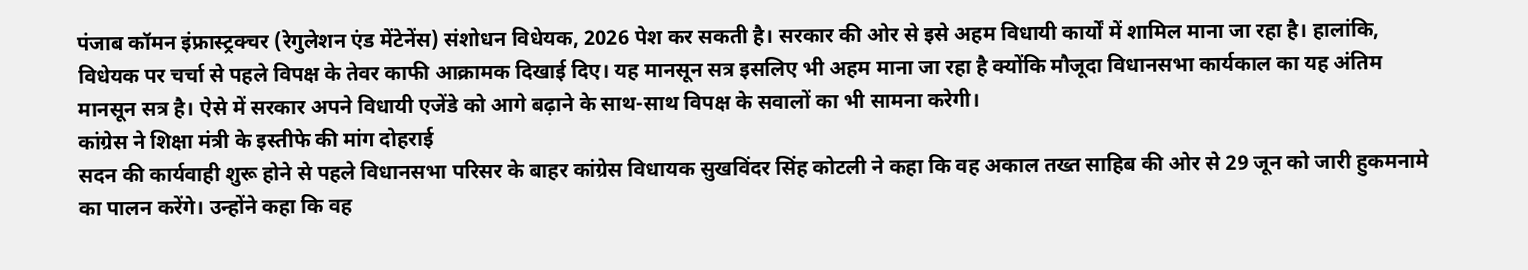पंजाब कॉमन इंफ्रास्ट्रक्चर (रेगुलेशन एंड मेंटेनेंस) संशोधन विधेयक, 2026 पेश कर सकती है। सरकार की ओर से इसे अहम विधायी कार्यों में शामिल माना जा रहा है। हालांकि, विधेयक पर चर्चा से पहले विपक्ष के तेवर काफी आक्रामक दिखाई दिए। यह मानसून सत्र इसलिए भी अहम माना जा रहा है क्योंकि मौजूदा विधानसभा कार्यकाल का यह अंतिम मानसून सत्र है। ऐसे में सरकार अपने विधायी एजेंडे को आगे बढ़ाने के साथ-साथ विपक्ष के सवालों का भी सामना करेगी।
कांग्रेस ने शिक्षा मंत्री के इस्तीफे की मांग दोहराई
सदन की कार्यवाही शुरू होने से पहले विधानसभा परिसर के बाहर कांग्रेस विधायक सुखविंदर सिंह कोटली ने कहा कि वह अकाल तख्त साहिब की ओर से 29 जून को जारी हुकमनामे का पालन करेंगे। उन्होंने कहा कि वह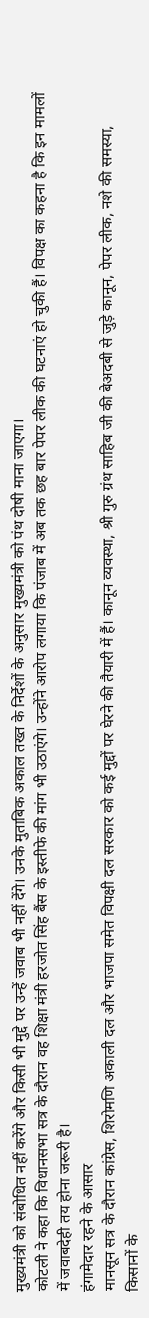मुख्यमंत्री को संबोधित नहीं करेंगे और किसी भी मुद्दे पर उन्हें जवाब भी नहीं देंगे। उनके मुताबिक अकाल तख्त के निर्देशों के अनुसार मुख्यमंत्री को पंथ दोषी माना जाएगा।
कोटली ने कहा कि विधानसभा सत्र के दौरान वह शिक्षा मंत्री हरजोत सिंह बैंस के इस्तीफे की मांग भी उठाएंगे। उन्होंने आरोप लगाया कि पंजाब में अब तक छह बार पेपर लीक की घटनाएं हो चुकी हैं। विपक्ष का कहना है कि इन मामलों में जवाबदेही तय होना जरूरी है।
हंगामेदार रहने के आसार
मानसून सत्र के दौरान कांग्रेस, शिरोमणि अकाली दल और भाजपा समेत विपक्षी दल सरकार को कई मुद्दों पर घेरने की तैयारी में हैं। कानून व्यवस्था, श्री गुरु ग्रंथ साहिब जी की बेअदबी से जुड़े कानून, पेपर लीक, नशे की समस्या, किसानों के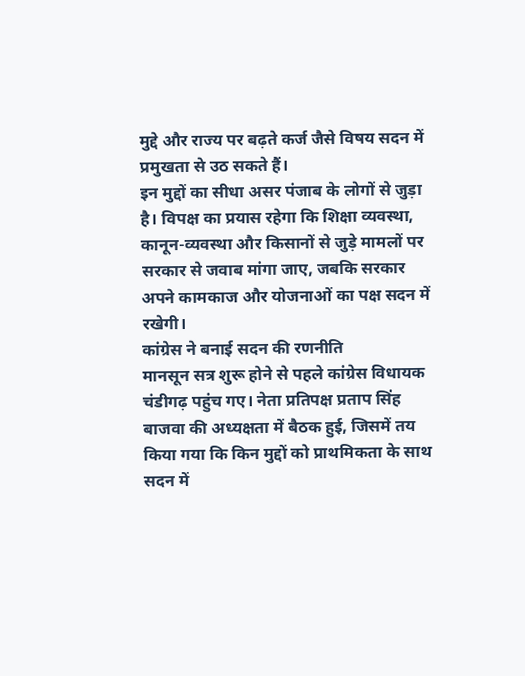मुद्दे और राज्य पर बढ़ते कर्ज जैसे विषय सदन में प्रमुखता से उठ सकते हैं।
इन मुद्दों का सीधा असर पंजाब के लोगों से जुड़ा है। विपक्ष का प्रयास रहेगा कि शिक्षा व्यवस्था, कानून-व्यवस्था और किसानों से जुड़े मामलों पर सरकार से जवाब मांगा जाए, जबकि सरकार अपने कामकाज और योजनाओं का पक्ष सदन में रखेगी।
कांग्रेस ने बनाई सदन की रणनीति
मानसून सत्र शुरू होने से पहले कांग्रेस विधायक चंडीगढ़ पहुंच गए। नेता प्रतिपक्ष प्रताप सिंह बाजवा की अध्यक्षता में बैठक हुई, जिसमें तय किया गया कि किन मुद्दों को प्राथमिकता के साथ सदन में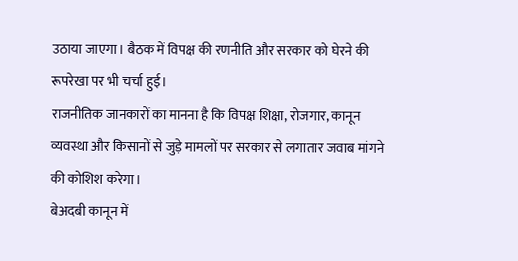उठाया जाएगा। बैठक में विपक्ष की रणनीति और सरकार को घेरने की रूपरेखा पर भी चर्चा हुई।
राजनीतिक जानकारों का मानना है कि विपक्ष शिक्षा, रोजगार, कानून व्यवस्था और किसानों से जुड़े मामलों पर सरकार से लगातार जवाब मांगने की कोशिश करेगा।
बेअदबी कानून में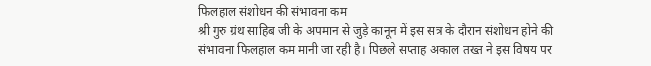फिलहाल संशोधन की संभावना कम
श्री गुरु ग्रंथ साहिब जी के अपमान से जुड़े कानून में इस सत्र के दौरान संशोधन होने की संभावना फिलहाल कम मानी जा रही है। पिछले सप्ताह अकाल तख्त ने इस विषय पर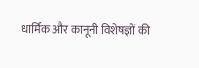धार्मिक और कानूनी विशेषज्ञों की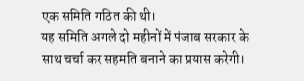एक समिति गठित की थी।
यह समिति अगले दो महीनों में पंजाब सरकार के साथ चर्चा कर सहमति बनाने का प्रयास करेगी।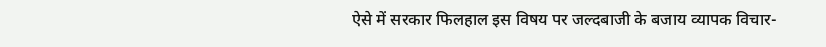ऐसे में सरकार फिलहाल इस विषय पर जल्दबाजी के बजाय व्यापक विचार-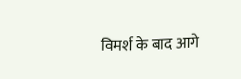विमर्श के बाद आगे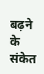बढ़ने के संकेत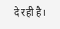दे रही है।